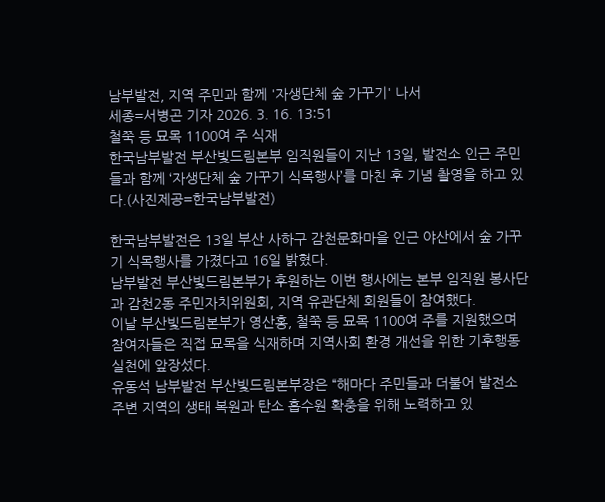남부발전, 지역 주민과 함께 '자생단체 숲 가꾸기' 나서
세종=서병곤 기자 2026. 3. 16. 13:51
철쭉 등 묘목 1100여 주 식재
한국남부발전 부산빛드림본부 임직원들이 지난 13일, 발전소 인근 주민들과 함께 ‘자생단체 숲 가꾸기 식목행사’를 마친 후 기념 촬영을 하고 있다.(사진제공=한국남부발전)

한국남부발전은 13일 부산 사하구 감천문화마을 인근 야산에서 숲 가꾸기 식목행사를 가졌다고 16일 밝혔다.
남부발전 부산빛드림본부가 후원하는 이번 행사에는 본부 임직원 봉사단과 감천2동 주민자치위원회, 지역 유관단체 회원들이 참여했다.
이날 부산빛드림본부가 영산홍, 철쭉 등 묘목 1100여 주를 지원했으며 참여자들은 직접 묘목을 식재하며 지역사회 환경 개선을 위한 기후행동 실천에 앞장섰다.
유동석 남부발전 부산빛드림본부장은 “해마다 주민들과 더불어 발전소 주변 지역의 생태 복원과 탄소 흡수원 확충을 위해 노력하고 있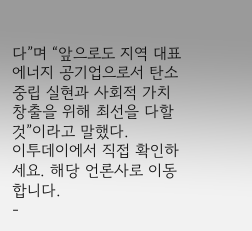다”며 “앞으로도 지역 대표 에너지 공기업으로서 탄소중립 실현과 사회적 가치 창출을 위해 최선을 다할 것”이라고 말했다.
이투데이에서 직접 확인하세요. 해당 언론사로 이동합니다.
-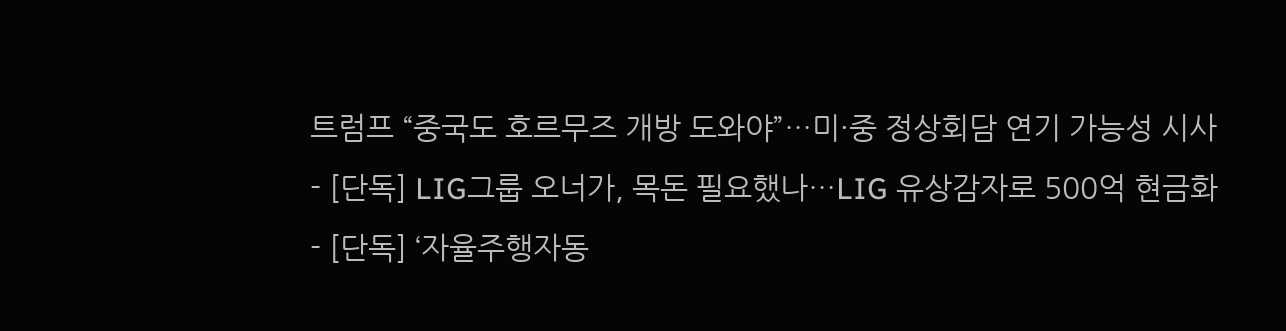트럼프 “중국도 호르무즈 개방 도와야”…미·중 정상회담 연기 가능성 시사
- [단독] LIG그룹 오너가, 목돈 필요했나…LIG 유상감자로 500억 현금화
- [단독] ‘자율주행자동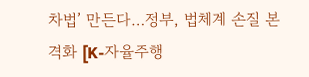차법’ 만든다…정부, 법체계 손질 본격화 [K-자율주행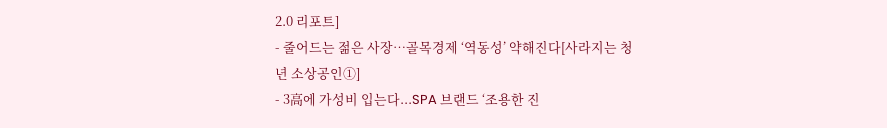2.0 리포트]
- 줄어드는 젊은 사장…골목경제 ‘역동성’ 약해진다[사라지는 청년 소상공인①]
- 3高에 가성비 입는다...SPA 브랜드 ‘조용한 진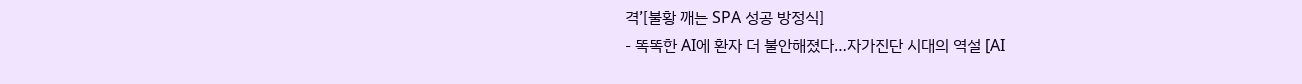격’[불황 깨는 SPA 성공 방정식]
- 똑똑한 AI에 환자 더 불안해졌다…자가진단 시대의 역설 [AI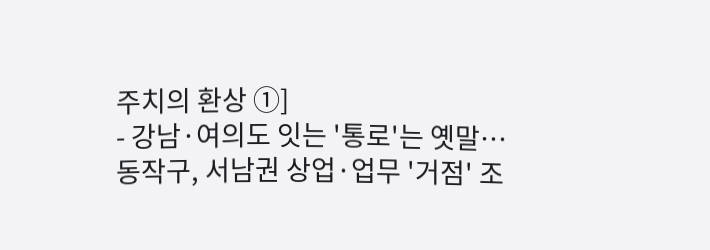주치의 환상 ①]
- 강남·여의도 잇는 '통로'는 옛말⋯동작구, 서남권 상업·업무 '거점' 조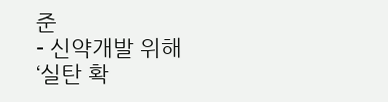준
- 신약개발 위해 ‘실탄 확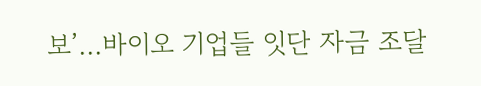보’…바이오 기업들 잇단 자금 조달